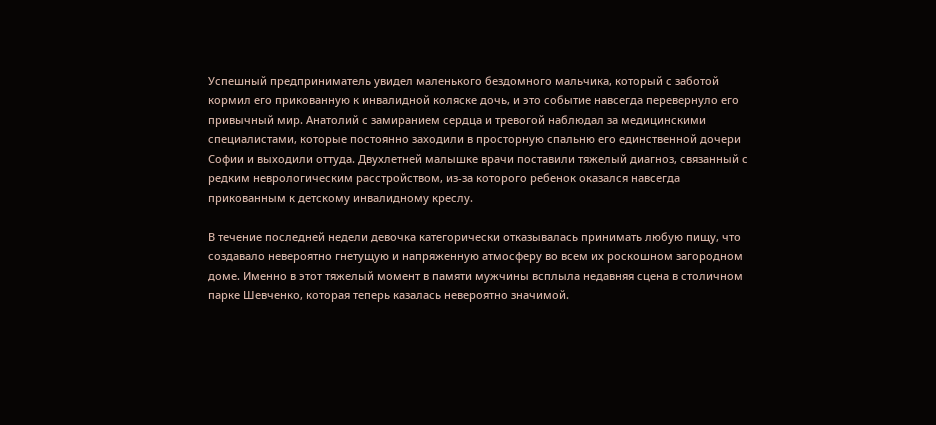Успешный предприниматель увидел маленького бездомного мальчика, который с заботой кормил его прикованную к инвалидной коляске дочь, и это событие навсегда перевернуло его привычный мир. Анатолий с замиранием сердца и тревогой наблюдал за медицинскими специалистами, которые постоянно заходили в просторную спальню его единственной дочери Софии и выходили оттуда. Двухлетней малышке врачи поставили тяжелый диагноз, связанный с редким неврологическим расстройством, из-за которого ребенок оказался навсегда прикованным к детскому инвалидному креслу.

В течение последней недели девочка категорически отказывалась принимать любую пищу, что создавало невероятно гнетущую и напряженную атмосферу во всем их роскошном загородном доме. Именно в этот тяжелый момент в памяти мужчины всплыла недавняя сцена в столичном парке Шевченко, которая теперь казалась невероятно значимой.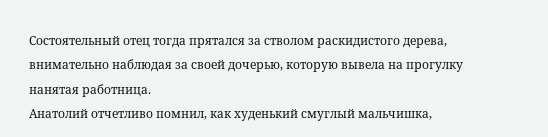Состоятельный отец тогда прятался за стволом раскидистого дерева, внимательно наблюдая за своей дочерью, которую вывела на прогулку нанятая работница.
Анатолий отчетливо помнил, как худенький смуглый мальчишка,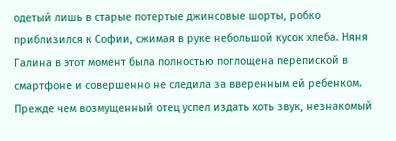одетый лишь в старые потертые джинсовые шорты, робко приблизился к Софии, сжимая в руке небольшой кусок хлеба. Няня Галина в этот момент была полностью поглощена перепиской в смартфоне и совершенно не следила за вверенным ей ребенком. Прежде чем возмущенный отец успел издать хоть звук, незнакомый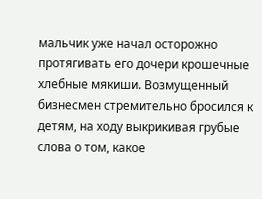мальчик уже начал осторожно протягивать его дочери крошечные хлебные мякиши. Возмущенный бизнесмен стремительно бросился к детям, на ходу выкрикивая грубые слова о том, какое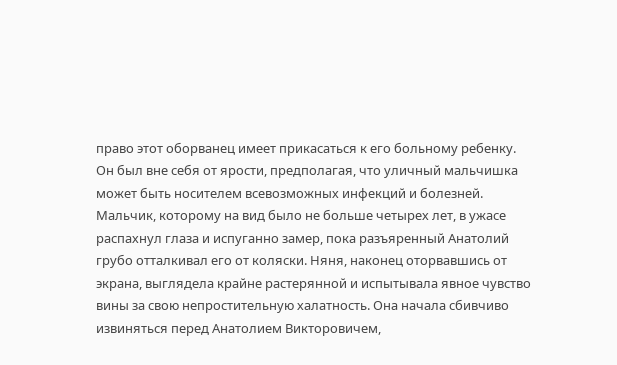право этот оборванец имеет прикасаться к его больному ребенку. Он был вне себя от ярости, предполагая, что уличный мальчишка может быть носителем всевозможных инфекций и болезней.
Мальчик, которому на вид было не больше четырех лет, в ужасе распахнул глаза и испуганно замер, пока разъяренный Анатолий грубо отталкивал его от коляски. Няня, наконец оторвавшись от экрана, выглядела крайне растерянной и испытывала явное чувство вины за свою непростительную халатность. Она начала сбивчиво извиняться перед Анатолием Викторовичем,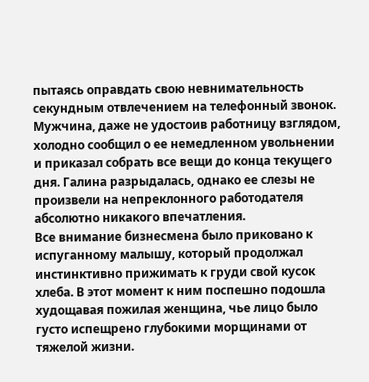пытаясь оправдать свою невнимательность секундным отвлечением на телефонный звонок. Мужчина, даже не удостоив работницу взглядом, холодно сообщил о ее немедленном увольнении и приказал собрать все вещи до конца текущего дня. Галина разрыдалась, однако ее слезы не произвели на непреклонного работодателя абсолютно никакого впечатления.
Все внимание бизнесмена было приковано к испуганному малышу, который продолжал инстинктивно прижимать к груди свой кусок хлеба. В этот момент к ним поспешно подошла худощавая пожилая женщина, чье лицо было густо испещрено глубокими морщинами от тяжелой жизни.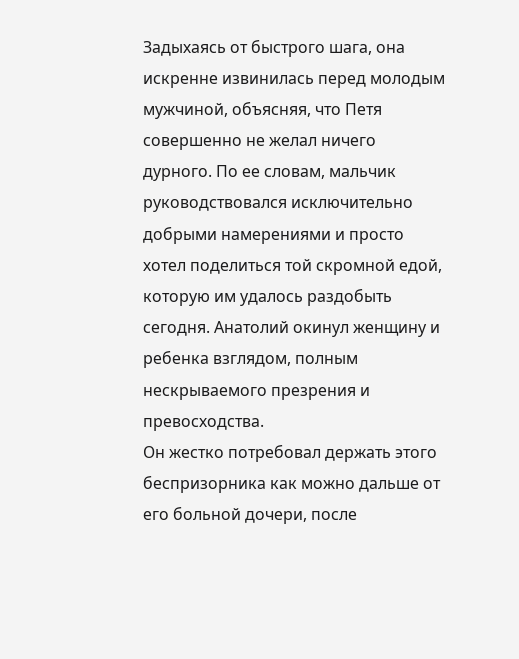Задыхаясь от быстрого шага, она искренне извинилась перед молодым мужчиной, объясняя, что Петя совершенно не желал ничего дурного. По ее словам, мальчик руководствовался исключительно добрыми намерениями и просто хотел поделиться той скромной едой, которую им удалось раздобыть сегодня. Анатолий окинул женщину и ребенка взглядом, полным нескрываемого презрения и превосходства.
Он жестко потребовал держать этого беспризорника как можно дальше от его больной дочери, после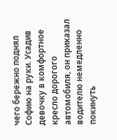чего бережно поднял Софию на руки. Усадив девочку в комфортное кресло дорогого автомобиля, он приказал водителю немедленно покинуть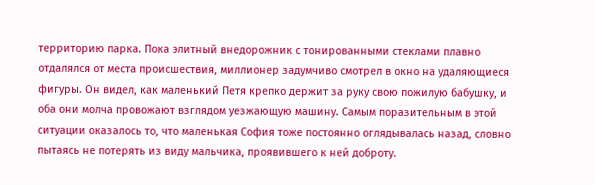территорию парка. Пока элитный внедорожник с тонированными стеклами плавно отдалялся от места происшествия, миллионер задумчиво смотрел в окно на удаляющиеся фигуры. Он видел, как маленький Петя крепко держит за руку свою пожилую бабушку, и оба они молча провожают взглядом уезжающую машину. Самым поразительным в этой ситуации оказалось то, что маленькая София тоже постоянно оглядывалась назад, словно пытаясь не потерять из виду мальчика, проявившего к ней доброту.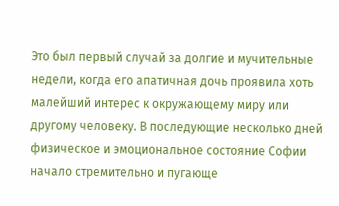Это был первый случай за долгие и мучительные недели, когда его апатичная дочь проявила хоть малейший интерес к окружающему миру или другому человеку. В последующие несколько дней физическое и эмоциональное состояние Софии начало стремительно и пугающе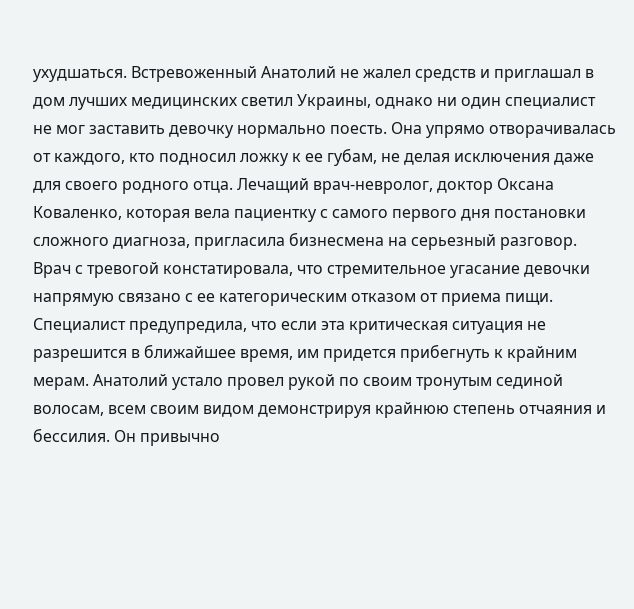ухудшаться. Встревоженный Анатолий не жалел средств и приглашал в дом лучших медицинских светил Украины, однако ни один специалист не мог заставить девочку нормально поесть. Она упрямо отворачивалась от каждого, кто подносил ложку к ее губам, не делая исключения даже для своего родного отца. Лечащий врач-невролог, доктор Оксана Коваленко, которая вела пациентку с самого первого дня постановки сложного диагноза, пригласила бизнесмена на серьезный разговор.
Врач с тревогой констатировала, что стремительное угасание девочки напрямую связано с ее категорическим отказом от приема пищи. Специалист предупредила, что если эта критическая ситуация не разрешится в ближайшее время, им придется прибегнуть к крайним мерам. Анатолий устало провел рукой по своим тронутым сединой волосам, всем своим видом демонстрируя крайнюю степень отчаяния и бессилия. Он привычно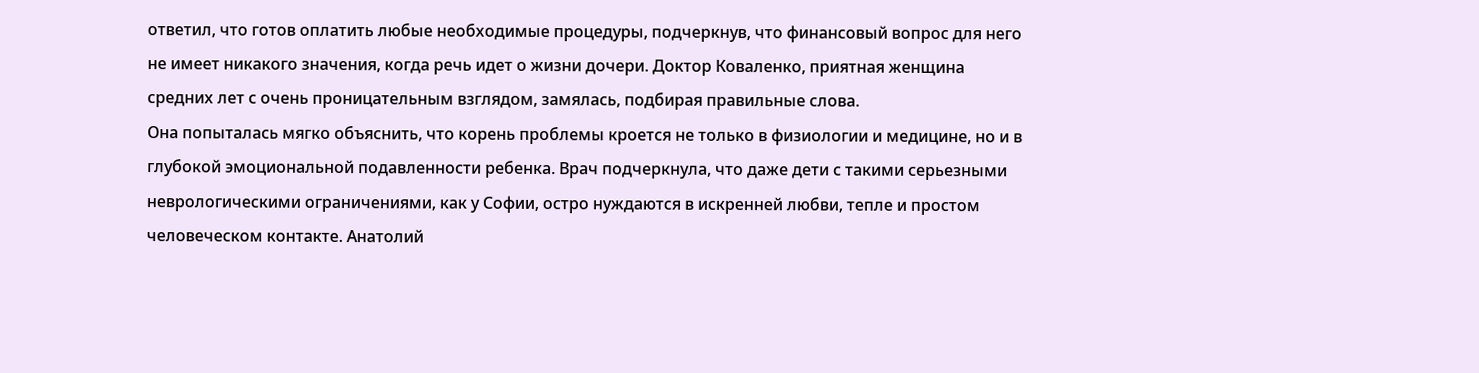ответил, что готов оплатить любые необходимые процедуры, подчеркнув, что финансовый вопрос для него не имеет никакого значения, когда речь идет о жизни дочери. Доктор Коваленко, приятная женщина средних лет с очень проницательным взглядом, замялась, подбирая правильные слова.
Она попыталась мягко объяснить, что корень проблемы кроется не только в физиологии и медицине, но и в глубокой эмоциональной подавленности ребенка. Врач подчеркнула, что даже дети с такими серьезными неврологическими ограничениями, как у Софии, остро нуждаются в искренней любви, тепле и простом человеческом контакте. Анатолий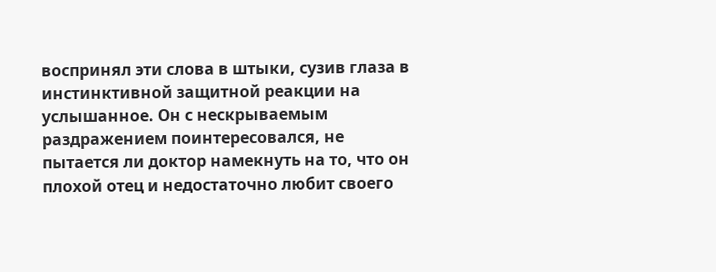воспринял эти слова в штыки, сузив глаза в инстинктивной защитной реакции на услышанное. Он с нескрываемым раздражением поинтересовался, не пытается ли доктор намекнуть на то, что он плохой отец и недостаточно любит своего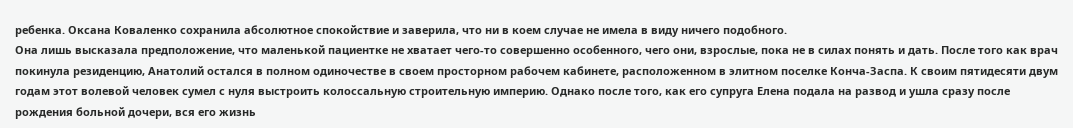ребенка. Оксана Коваленко сохранила абсолютное спокойствие и заверила, что ни в коем случае не имела в виду ничего подобного.
Она лишь высказала предположение, что маленькой пациентке не хватает чего-то совершенно особенного, чего они, взрослые, пока не в силах понять и дать. После того как врач покинула резиденцию, Анатолий остался в полном одиночестве в своем просторном рабочем кабинете, расположенном в элитном поселке Конча-Заспа. К своим пятидесяти двум годам этот волевой человек сумел с нуля выстроить колоссальную строительную империю. Однако после того, как его супруга Елена подала на развод и ушла сразу после рождения больной дочери, вся его жизнь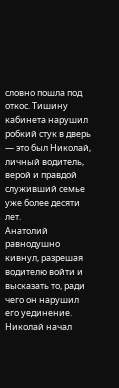словно пошла под откос. Тишину кабинета нарушил робкий стук в дверь — это был Николай, личный водитель, верой и правдой служивший семье уже более десяти лет.
Анатолий равнодушно кивнул, разрешая водителю войти и высказать то, ради чего он нарушил его уединение. Николай начал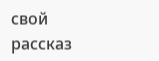свой рассказ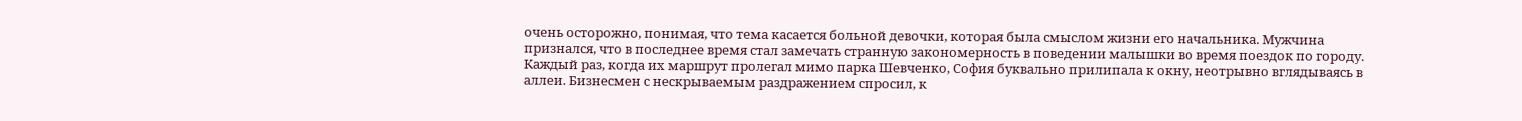очень осторожно, понимая, что тема касается больной девочки, которая была смыслом жизни его начальника. Мужчина признался, что в последнее время стал замечать странную закономерность в поведении малышки во время поездок по городу. Каждый раз, когда их маршрут пролегал мимо парка Шевченко, София буквально прилипала к окну, неотрывно вглядываясь в аллеи. Бизнесмен с нескрываемым раздражением спросил, к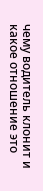чему водитель клонит и какое отношение это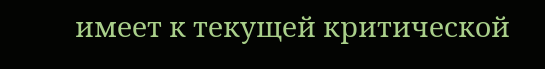имеет к текущей критической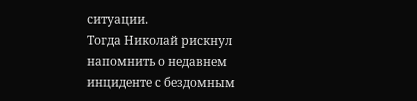ситуации.
Тогда Николай рискнул напомнить о недавнем инциденте с бездомным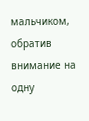мальчиком, обратив внимание на одну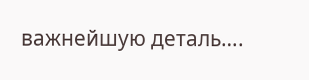важнейшую деталь….